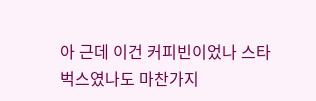아 근데 이건 커피빈이었나 스타벅스였나도 마찬가지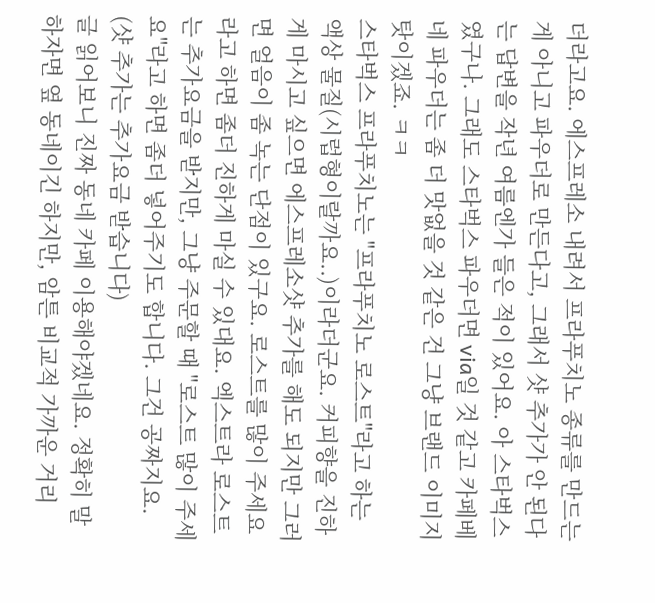더라고요. 에스프레소 내려서 프라푸치노 종류를 만드는 게 아니고 파우더로 만든다고, 그래서 샷 추가가 안 된다는 답변을 작년 여름엔가 들은 적이 있어요. 아 스타벅스였구나. 그래도 스타벅스 파우더면 via일 것 같고 카페베네 파우더는 좀 더 맛없을 것 같은 건 그냥 브랜드 이미지 탓이겠죠. ㅋㅋ
스타벅스 프라푸치노는 "프라푸치노 로스트"라고 하는 액상 물질(시럽형이랄까요..)이라더군요. 커피향을 진하게 마시고 싶으면 에스프레소샷 추가를 해도 되지만 그러면 얼음이 좀 녹는 단점이 있구요. 로스트를 많이 주세요 라고 하면 좀더 진하게 마실 수 있대요. 엑스트라 로스트는 추가요금을 받지만, 그냥 주문할 때 "로스트 많이 주세요"라고 하면 좀더 넣어주기도 합니다. 그건 공짜지요. (샷 추가는 추가요금 받습니다)
글 읽어보니 진짜 동네 카페 이용해야겠네요. 정확히 말하자면 옆 동네이긴 하지만, 암튼 비교적 가까운 거리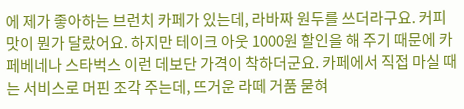에 제가 좋아하는 브런치 카페가 있는데, 라바짜 원두를 쓰더라구요. 커피 맛이 뭔가 달랐어요. 하지만 테이크 아웃 1000원 할인을 해 주기 때문에 카페베네나 스타벅스 이런 데보단 가격이 착하더군요. 카페에서 직접 마실 때는 서비스로 머핀 조각 주는데, 뜨거운 라떼 거품 묻혀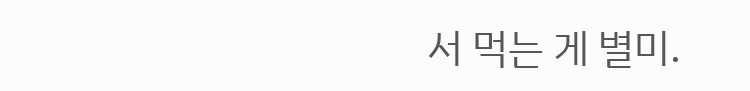서 먹는 게 별미.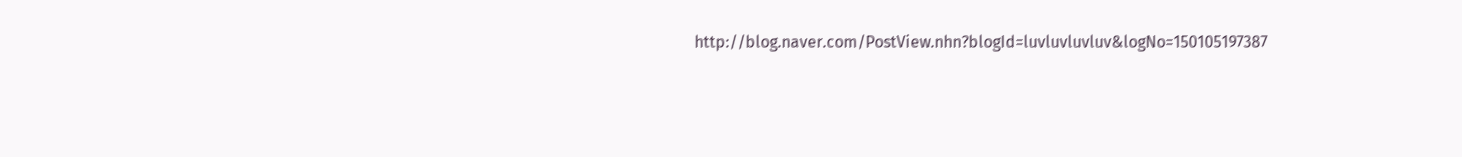http://blog.naver.com/PostView.nhn?blogId=luvluvluvluv&logNo=150105197387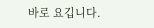바로 요깁니다.